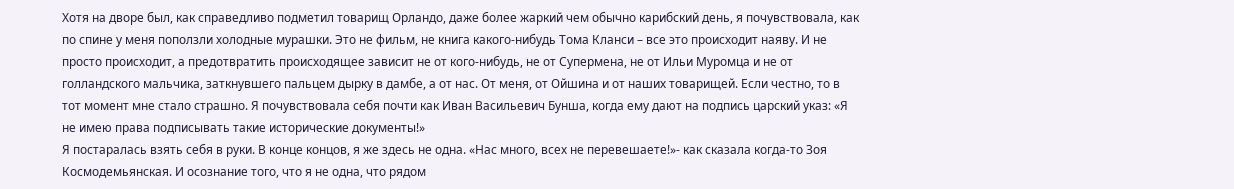Хотя на дворе был, как справедливо подметил товарищ Орландо, даже более жаркий чем обычно карибский день, я почувствовала, как по спине у меня поползли холодные мурашки. Это не фильм, не книга какого-нибудь Тома Кланси – все это происходит наяву. И не просто происходит, а предотвратить происходящее зависит не от кого-нибудь, не от Супермена, не от Ильи Муромца и не от голландского мальчика, заткнувшего пальцем дырку в дамбе, а от нас. От меня, от Ойшина и от наших товарищей. Если честно, то в тот момент мне стало страшно. Я почувствовала себя почти как Иван Васильевич Бунша, когда ему дают на подпись царский указ: «Я не имею права подписывать такие исторические документы!»
Я постаралась взять себя в руки. В конце концов, я же здесь не одна. «Нас много, всех не перевешаете!»- как сказала когда-то Зоя Космодемьянская. И осознание того, что я не одна, что рядом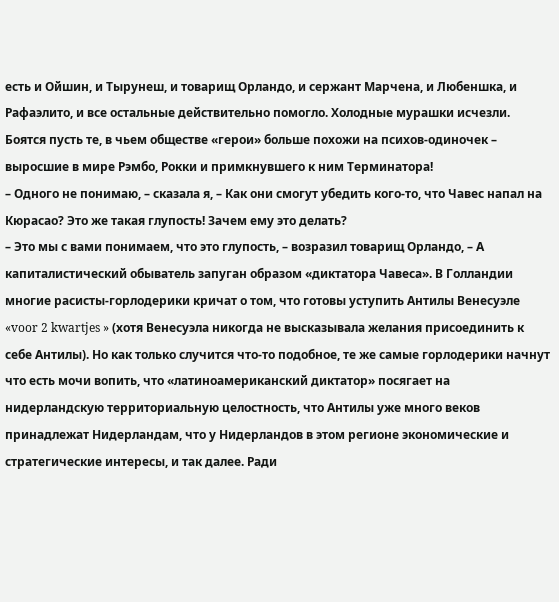есть и Ойшин, и Тырунеш, и товарищ Орландо, и сержант Марчена, и Любеншка, и Рафаэлито, и все остальные действительно помогло. Холодные мурашки исчезли. Боятся пусть те, в чьем обществе «герои» больше похожи на психов-одиночек – выросшие в мире Рэмбо, Рокки и примкнувшего к ним Терминатора!
– Одного не понимаю, – сказала я, – Как они смогут убедить кого-то, что Чавес напал на Кюрасао? Это же такая глупость! Зачем ему это делать?
– Это мы с вами понимаем, что это глупость, – возразил товарищ Орландо, – А капиталистический обыватель запуган образом «диктатора Чавеса». В Голландии многие расисты-горлодерики кричат о том, что готовы уступить Антилы Венесуэле «voor 2 kwartjes » (хотя Венесуэла никогда не высказывала желания присоединить к себе Антилы). Но как только случится что-то подобное, те же самые горлодерики начнут что есть мочи вопить, что «латиноамериканский диктатор» посягает на нидерландскую территориальную целостность, что Антилы уже много веков принадлежат Нидерландам, что у Нидерландов в этом регионе экономические и стратегические интересы, и так далее. Ради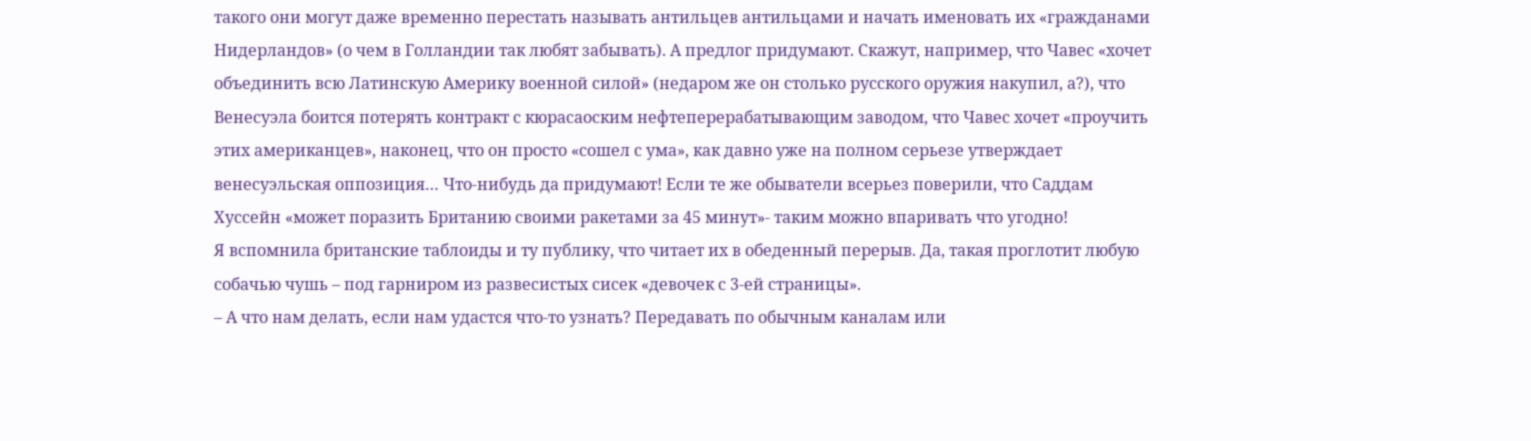такого они могут даже временно перестать называть антильцев антильцами и начать именовать их «гражданами Нидерландов» (о чем в Голландии так любят забывать). А предлог придумают. Скажут, например, что Чавес «хочет объединить всю Латинскую Америку военной силой» (недаром же он столько русского оружия накупил, а?), что Венесуэла боится потерять контракт с кюрасаоским нефтеперерабатывающим заводом, что Чавес хочет «проучить этих американцев», наконец, что он просто «сошел с ума», как давно уже на полном серьезе утверждает венесуэльская оппозиция… Что-нибудь да придумают! Если те же обыватели всерьез поверили, что Саддам Хуссейн «может поразить Британию своими ракетами за 45 минут»- таким можно впаривать что угодно!
Я вспомнила британские таблоиды и ту публику, что читает их в обеденный перерыв. Да, такая проглотит любую собачью чушь – под гарниром из развесистых сисек «девочек с 3-ей страницы».
– А что нам делать, если нам удастся что-то узнать? Передавать по обычным каналам или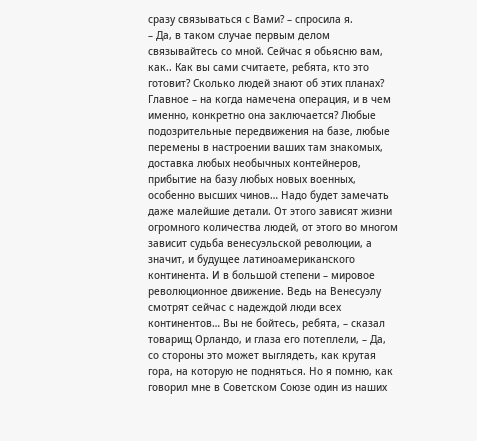сразу связываться с Вами? – спросила я.
– Да, в таком случае первым делом связывайтесь со мной. Сейчас я обьясню вам, как.. Как вы сами считаете, ребята, кто это готовит? Сколько людей знают об этих планах? Главное – на когда намечена операция, и в чем именно, конкретно она заключается? Любые подозрительные передвижения на базе, любые перемены в настроении ваших там знакомых, доставка любых необычных контейнеров, прибытие на базу любых новых военных, особенно высших чинов… Надо будет замечать даже малейшие детали. От этого зависят жизни огромного количества людей, от этого во многом зависит судьба венесуэльской революции, а значит, и будущее латиноамериканского континента. И в большой степени – мировое революционное движение. Ведь на Венесуэлу смотрят сейчас с надеждой люди всех континентов… Вы не бойтесь, ребята, – сказал товарищ Орландо, и глаза его потеплели, – Да, со стороны это может выглядеть, как крутая гора, на которую не подняться. Но я помню, как говорил мне в Советском Союзе один из наших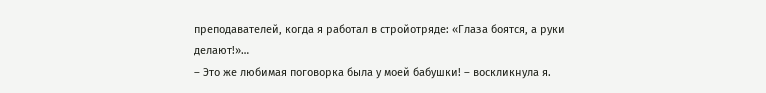преподавателей, когда я работал в стройотряде: «Глаза боятся, а руки делают!»…
– Это же любимая поговорка была у моей бабушки! – воскликнула я.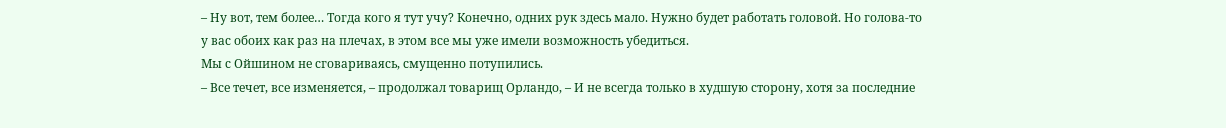– Ну вот, тем более… Тогда кого я тут учу? Конечно, одних рук здесь мало. Нужно будет работать головой. Но голова-то у вас обоих как раз на плечах, в этом все мы уже имели возможность убедиться.
Мы с Ойшином не сговариваясь, смущенно потупились.
– Все течет, все изменяется, – продолжал товарищ Орландо, – И не всегда только в худшую сторону, хотя за последние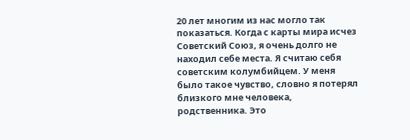20 лет многим из нас могло так показаться. Когда с карты мира исчез Советский Союз, я очень долго не находил себе места. Я считаю себя советским колумбийцем. У меня было такое чувство, словно я потерял близкого мне человека, родственника. Это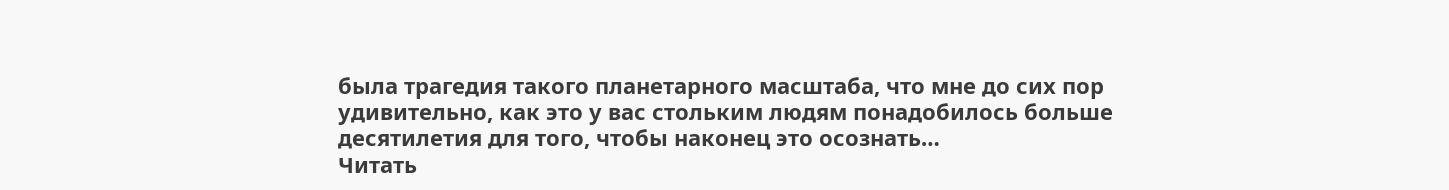была трагедия такого планетарного масштаба, что мне до сих пор удивительно, как это у вас стольким людям понадобилось больше десятилетия для того, чтобы наконец это осознать…
Читать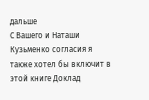дальше
С Вашего и Наташи Кузьменко согласия я также хотел бы включит в этой книге Доклад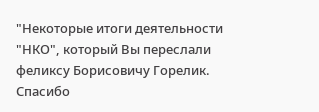"Некоторые итоги деятельности "НКО", который Вы переслали феликсу Борисовичу Горелик.
Спасибо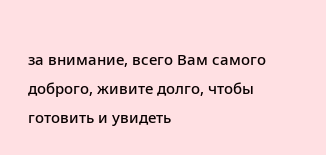за внимание, всего Вам самого доброго, живите долго, чтобы готовить и увидеть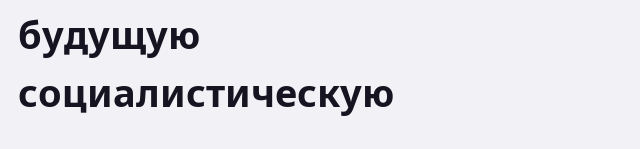будущую социалистическую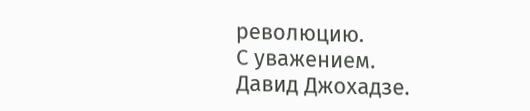революцию.
С уважением.
Давид Джохадзе.